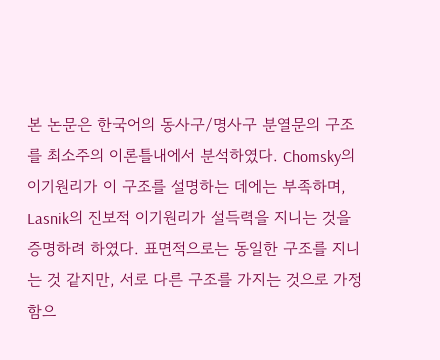본 논문은 한국어의 동사구/명사구 분열문의 구조를 최소주의 이론틀내에서 분석하였다. Chomsky의 이기원리가 이 구조를 설명하는 데에는 부족하며, Lasnik의 진보적 이기원리가 설득력을 지니는 것을 증명하려 하였다. 표면적으로는 동일한 구조를 지니는 것 같지만, 서로 다른 구조를 가지는 것으로 가정함으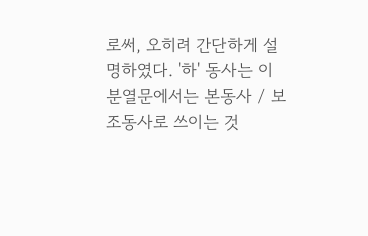로써, 오히려 간단하게 설명하였다. '하' 동사는 이 분열문에서는 본동사 / 보조동사로 쓰이는 것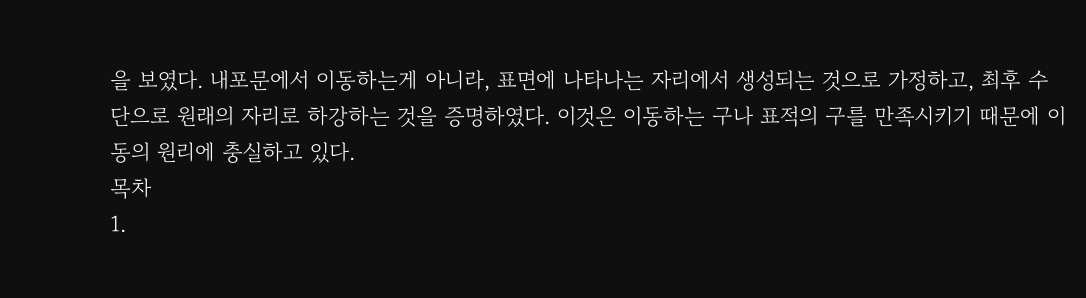을 보였다. 내포문에서 이동하는게 아니라, 표면에 나타나는 자리에서 생성되는 것으로 가정하고, 최후 수단으로 원래의 자리로 하강하는 것을 증명하였다. 이것은 이동하는 구나 표적의 구를 만족시키기 때문에 이동의 원리에 충실하고 있다.
목차
1.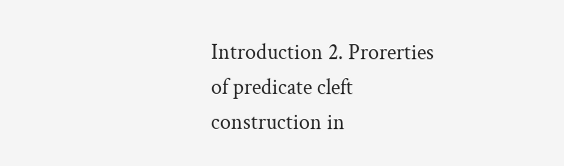Introduction 2. Prorerties of predicate cleft construction in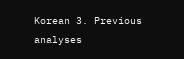Korean 3. Previous analyses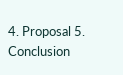4. Proposal 5. Conclusion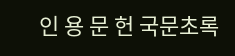인 용 문 헌 국문초록